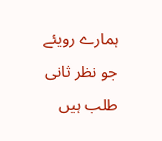ہمارے رویئے جو نظر ثانی طلب ہیں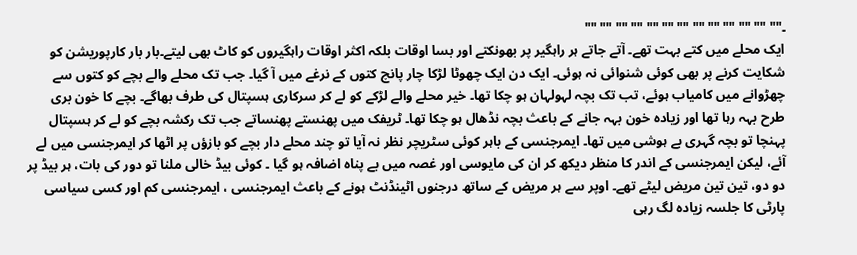۔"" "" "" "" "" "" "" "" "" "" "" "" ""
ایک محلے میں کتے بہت تھے۔ آتے جاتے ہر راہگیر پر بھونکتے اور بسا اوقات بلکہ اکثر اوقات راہگیروں کو کاٹ بھی لیتے۔بار بار کارپوریشن کو شکایت کرنے پر بھی کوئی شنوائی نہ ہوئی۔ ایک دن ایک چھوٹا لڑکا چار پانچ کتوں کے نرغے میں آ گیا۔ جب تک محلے والے بچے کو کتوں سے چھڑوانے میں کامیاب ہوئے، تب تک بچہ لہولہان ہو چکا تھا۔ خیر محلے والے لڑکے کو لے کر سرکاری ہسپتال کی طرف بھاگے۔ بچے کا خون بری طرح بہہ رہا تھا اور زیادہ خون بہہ جانے کے باعث بچہ نڈھال ہو چکا تھا۔ ٹریفک میں پھنستے پھنساتے جب تک رکشہ بچے کو لے کر ہسپتال پہنچا تو بچہ گہری بے ہوشی میں تھا۔ ایمرجنسی کے باہر کوئی سٹریچر نظر نہ آیا تو چند محلے دار بچے کو بازؤں پر اٹھا کر ایمرجنسی میں لے آئے، لیکن ایمرجنسی کے اندر کا منظر دیکھ کر ان کی مایوسی اور غصہ میں بے پناہ اضافہ ہو گیا ۔ کوئی بیڈ خالی ملنا تو دور کی بات، ہر بیڈ پر دو دو، تین تین مریض لیٹے تھے۔ اوپر سے ہر مریض کے ساتھ درجنوں اٹینڈنٹ ہونے کے باعث ایمرجنسی ، ایمرجنسی کم اور کسی سیاسی پارٹی کا جلسہ زیادہ لگ رہی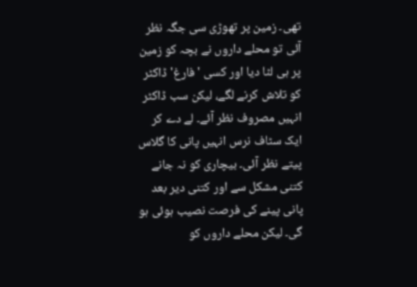تھی۔ زمین پر تھوڑی سی جگہ نظر آئی تو محلے داروں نے بچہ کو زمین پر ہی لٹا دیا اور کسی 'فارغ' ڈاکٹر کو تلاش کرنے لگے، لیکن سب ڈاکٹر انہیں مصروف نظر آئے۔ لے دے کر ایک سٹاف نرس انہیں پانی کا گلاس پیتے نظر آئی۔ بیچاری کو نہ جانے کتنی مشکل سے اور کتنی دیر بعد پانی پینے کی فرصت نصیب ہوئی ہو گی۔ لیکن محلے داروں کو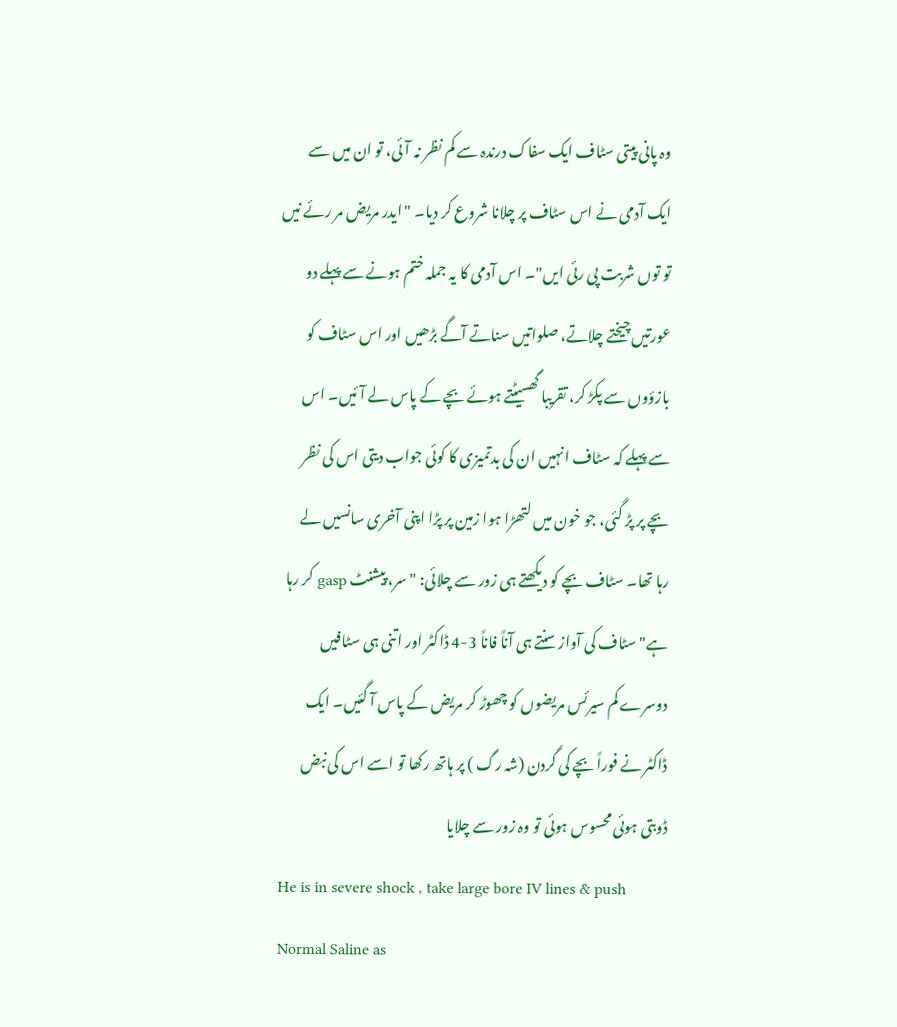وہ پانی پیتی سٹاف ایک سفاک درندہ سے کم نظر نہ آئی، تو ان میں سے ایک آدمی نے اس سٹاف پر چلانا شروع کر دیا۔ "ایدر مریض مر رئے نیں تو توں شربت پی رئی ایں"۔ اس آدمی کا یہ جملہ ختم ہونے سے پہلے دو عورتیں چیختے چلاتے، صلواتیں سناتے آگے بڑھیں اور اس سٹاف کو بازؤوں سے پکڑ کر، تقریبا گھسیٹتے ہوئے بچے کے پاس لے آئیں۔ اس سے پہلے کہ سٹاف انہیں ان کی بدتمیزی کا کوئی جواب دیتی اس کی نظر بچے پر پڑ گئی، جو خون میں لتھڑا ہوا زمین پر پڑا اپنی آخری سانسیں لے رہا تھا۔ سٹاف بچے کو دیکھتے ہی زور سے چلائی: "سر، پیشنٹ gasp کر رہا ہے" سٹاف کی آواز سنتے ہی آناً فاناً 3-4 ڈاکٹر اور اتنی ہی سٹافیں دوسرے کم سیرئس مریضوں کو چھوڑ کر مریض کے پاس آ گئیں۔ ایک ڈاکٹر نے فوراً بچے کی گردن (شہ رگ ) پر ہاتھ رکھا تو اسے اس کی نبض ڈوبتی ہوئی محسوس ہوئی تو وہ زور سے چلایا
He is in severe shock , take large bore IV lines & push Normal Saline as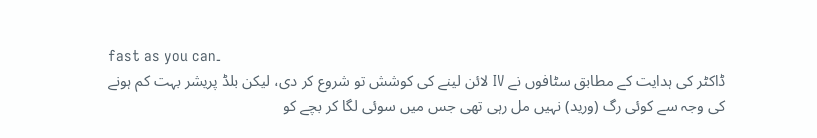fast as you can۔
ڈاکٹر کی ہدایت کے مطابق سٹافوں نے IV لائن لینے کی کوشش تو شروع کر دی، لیکن بلڈ پریشر بہت کم ہونے کی وجہ سے کوئی رگ (ورید) نہیں مل رہی تھی جس میں سوئی لگا کر بچے کو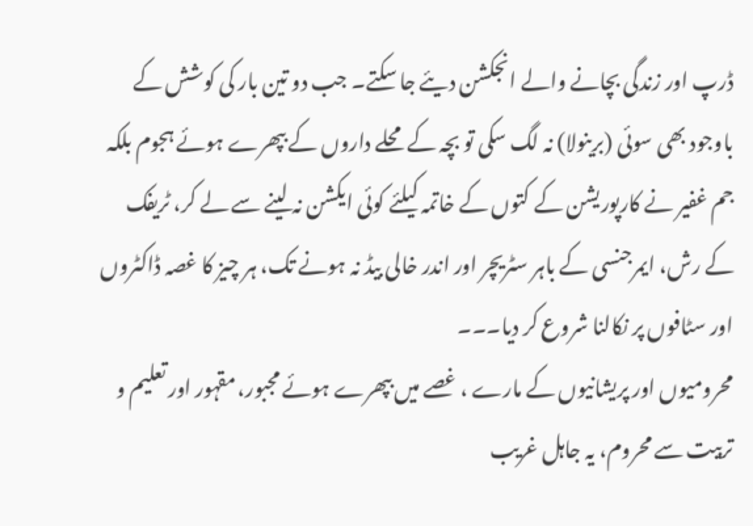ڈرپ اور زندگی بچانے والے انجکشن دیئے جا سکتے۔ جب دو تین بار کی کوشش کے باوجود بھی سوئی (برینولا) نہ لگ سکی تو بچہ کے محلے داروں کے بپھرے ہوئے ہجوم بلکہ جم غفیر نے کارپوریشن کے کتوں کے خاتمہ کیلئے کوئی ایکشن نہ لینے سے لے کر، ٹریفک کے رش، ایمرجنسی کے باہر سٹریچر اور اندر خالی بیڈ نہ ہونے تک، ہر چیز کا غصہ ڈاکٹروں اور سٹافوں پر نکالنا شروع کر دیا۔۔۔
محرومیوں اور پریشانیوں کے مارے ، غصے میں بپھرے ہوئے مجبور، مقہور اور تعلیم و تربیت سے محروم، یہ جاہل غریب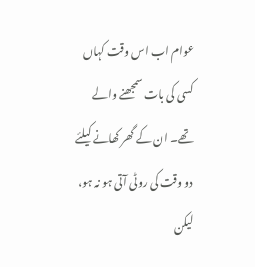عوام اب اس وقت کہاں کسی کی بات سمجھنے والے تھے۔ ان کے گھر کھانے کیلئے دو وقت کی روٹی آتی ہو نہ ہو، لیکن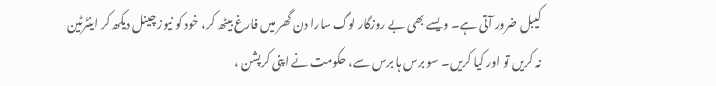کیبل ضرور آتی ہے۔ ویسے بھی بے روزگار لوگ سارا دن گھر میں فارغ بیٹھ کر، خود کو نیوز چینل دیکھ کر اینٹرٹین نہ کریں تو اور کیا کریں۔ سو برس ہا برس سے، حکومت نے اپنی کرپشن ،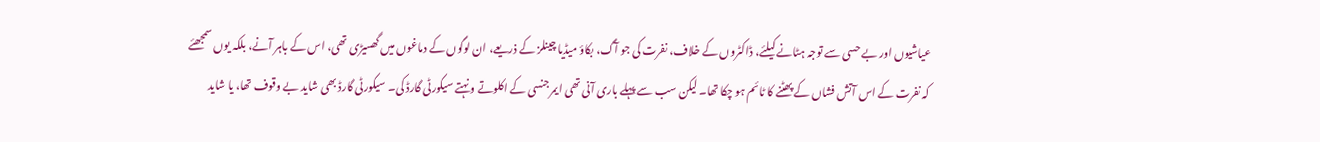عیاشیوں اور بے حسی سے توجہ ہٹانے کیلئے، ڈاکٹروں کے خلاف، نفرت کی جو آگ، بکاؤ میڈیا چینلز کے ذریعے، ان لوگوں کے دماغوں میں گھسیڑی تھی، اس کے باہر آنے، بلکہ یوں سمجھئے کہ نفرت کے اس آتش فشاں کے پھٹنے کا ٹائم ہو چکا تھا۔ لیکن سب سے پہلے باری آنی تھی ایمرجنسی کے اکلوتے و نہتے سیکورٹی گارڈ کی۔ سیکورٹی گارڈ بھی شاید بے وقوف تھا، یا شاید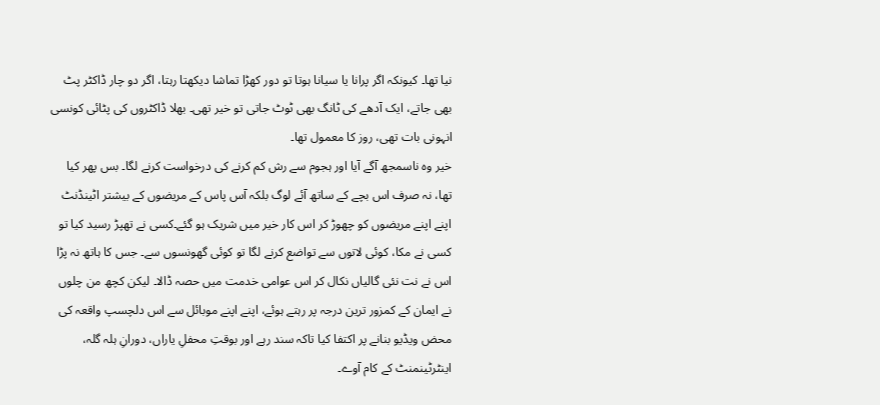نیا تھا۔ کیونکہ اگر پرانا یا سیانا ہوتا تو دور کھڑا تماشا دیکھتا رہتا، اگر دو چار ڈاکٹر پٹ بھی جاتے، ایک آدھے کی ٹانگ بھی ٹوٹ جاتی تو خیر تھی۔ بھلا ڈاکٹروں کی پٹائی کونسی انہونی بات تھی، روز کا معمول تھا۔
خیر وہ ناسمجھ آگے آیا اور ہجوم سے رش کم کرنے کی درخواست کرنے لگا۔ بس پھر کیا تھا، نہ صرف اس بچے کے ساتھ آئے لوگ بلکہ آس پاس کے مریضوں کے بیشتر اٹینڈنٹ اپنے اپنے مریضوں کو چھوڑ کر اس کار خیر میں شریک ہو گئے۔کسی نے تھپڑ رسید کیا تو کسی نے مکا، کوئی لاتوں سے تواضع کرنے لگا تو کوئی گھونسوں سے۔ جس کا ہاتھ نہ پڑا اس نے نت نئی گالیاں نکال کر اس عوامی خدمت میں حصہ ڈالا۔ لیکن کچھ من چلوں نے ایمان کے کمزور ترین درجہ پر رہتے ہوئے، اپنے اپنے موبائل سے اس دلچسپ واقعہ کی محض ویڈیو بنانے پر اکتفا کیا تاکہ سند رہے اور بوقتِ محفلِ یاراں، دورانِ ہلہ گلہ، اینٹرٹینمنٹ کے کام آوے۔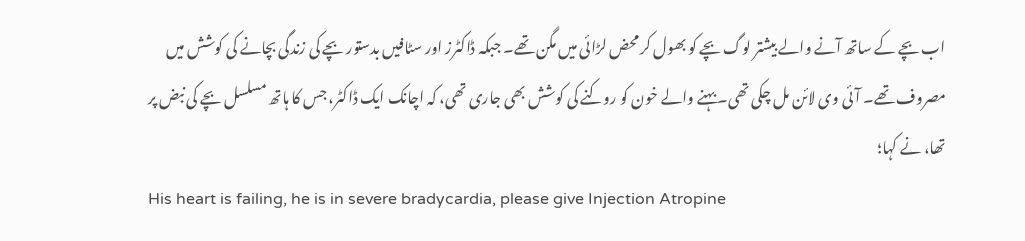اب بچے کے ساتھ آنے والے بیشتر لوگ بچے کو بھول کر محض لڑائی میں مگن تھے۔ جبکہ ڈاکٹرز اور سٹافیں بدستور بچے کی زندگی بچانے کی کوشش میں مصروف تھے۔ آئی وی لائن مل چکی تھی۔ بہنے والے خون کو روکنے کی کوشش بھی جاری تھی، کہ اچانک ایک ڈاکٹر، جس کا ہاتھ مسلسل بچے کی نبض پر تھا، نے کہا؛
His heart is failing, he is in severe bradycardia, please give Injection Atropine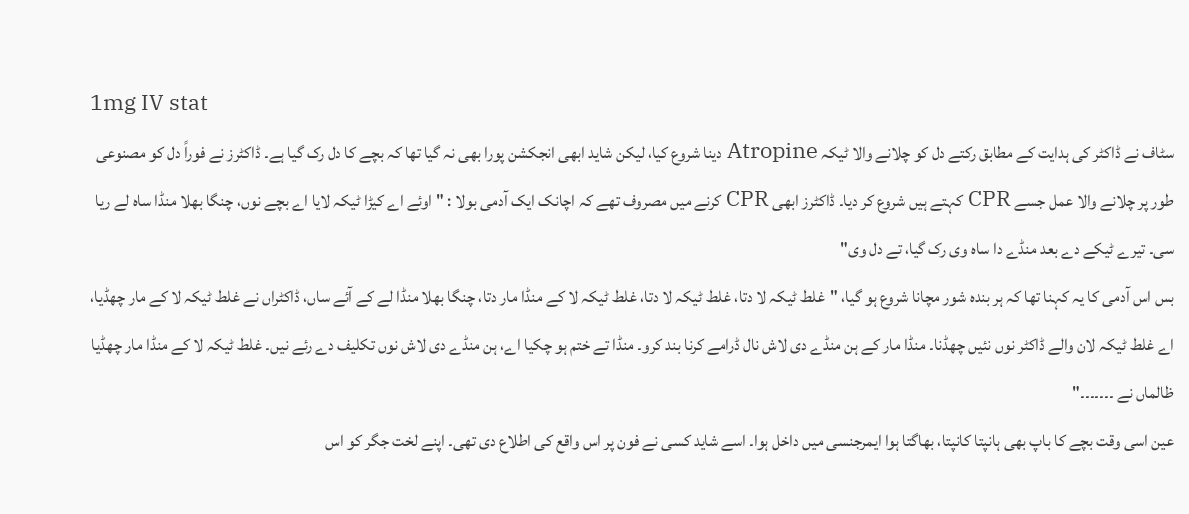1mg IV stat
سٹاف نے ڈاکٹر کی ہدایت کے مطابق رکتے دل کو چلانے والا ٹیکہ Atropine دینا شروع کیا، لیکن شاید ابھی انجکشن پورا بھی نہ گیا تھا کہ بچے کا دل رک گیا ہے۔ ڈاکٹرز نے فوراً دل کو مصنوعی طور پر چلانے والا عمل جسے CPR کہتے ہیں شروع کر دیا۔ ڈاکٹرز ابھی CPR کرنے میں مصروف تھے کہ اچانک ایک آدمی بولا : "اوئے اے کیڑا ٹیکہ لایا اے بچے نوں، چنگا بھلا منڈا ساہ لے ریا سی۔ تیرے ٹیکے دے بعد منڈے دا ساہ وی رک گیا، تے دل وی"
بس اس آدمی کا یہ کہنا تھا کہ ہر بندہ شور مچانا شروع ہو گیا، "غلط ٹیکہ لا دتا، غلط ٹیکہ لا دتا، غلط ٹیکہ لا کے منڈا مار دتا، چنگا بھلا منڈا لے کے آئے ساں، ڈاکٹراں نے غلط ٹیکہ لا کے مار چھڈیا، اے غلط ٹیکہ لان والے ڈاکٹر نوں نئیں چھڈنا۔ منڈا مار کے ہن منڈے دی لاش نال ڈرامے کرنا بند کرو۔ منڈا تے ختم ہو چکیا اے، ہن منڈے دی لاش نوں تکلیف دے رئے نیں۔ غلط ٹیکہ لا کے منڈا مار چھڈیا ظالماں نے ۔۔۔۔۔۔۔"
عین اسی وقت بچے کا باپ بھی ہانپتا کانپتا، بھاگتا ہوا ایمرجنسی میں داخل ہوا۔ اسے شاید کسی نے فون پر اس واقع کی اطلاع دی تھی۔ اپنے لخت جگر کو اس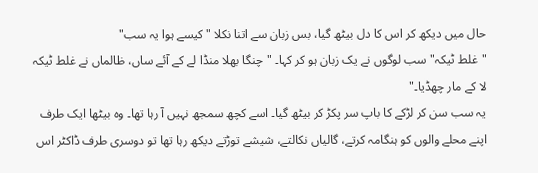حال میں دیکھ کر اس کا دل بیٹھ گیا، بس زبان سے اتنا نکلا "کیسے ہوا یہ سب"
"غلط ٹیکہ" سب لوگوں نے یک زبان ہو کر کہا۔ "چنگا بھلا منڈا لے کے آئے ساں، ظالماں نے غلط ٹیکہ لا کے مار چھڈیا۔"
یہ سب سن کر لڑکے کا باپ سر پکڑ کر بیٹھ گیا۔ اسے کچھ سمجھ نہیں آ رہا تھا۔ وہ بیٹھا ایک طرف اپنے محلے والوں کو ہنگامہ کرتے، گالیاں نکالتے، شیشے توڑتے دیکھ رہا تھا تو دوسری طرف ڈاکٹر اس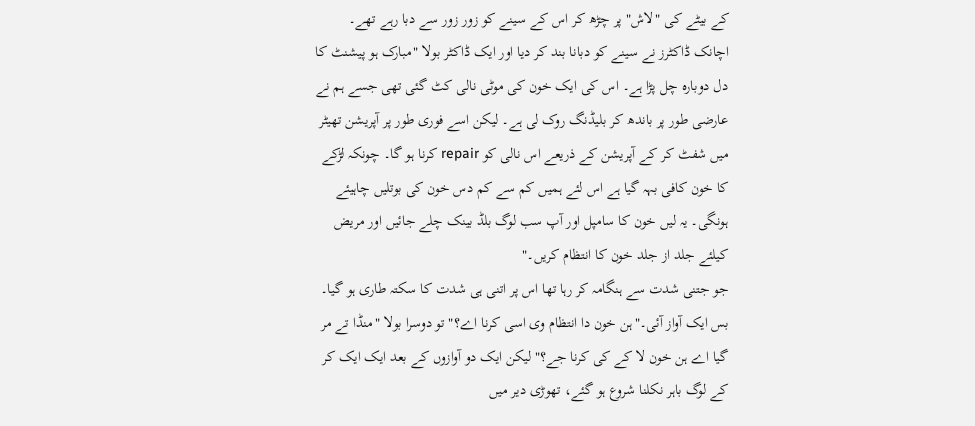کے بیٹے کی "لاش" پر چڑھ کر اس کے سینے کو زور زور سے دبا رہے تھے۔
اچانک ڈاکٹرز نے سینے کو دبانا بند کر دیا اور ایک ڈاکٹر بولا "مبارک ہو پیشنٹ کا دل دوبارہ چل پڑا ہے۔ اس کی ایک خون کی موٹی نالی کٹ گئی تھی جسے ہم نے عارضی طور پر باندھ کر بلیڈنگ روک لی ہے۔ لیکن اسے فوری طور پر آپریشن تھیٹر میں شفٹ کر کے آپریشن کے ذریعے اس نالی کو repair کرنا ہو گا۔ چونکہ لڑکے کا خون کافی بہہ گیا ہے اس لئے ہمیں کم سے کم دس خون کی بوتلیں چاہیئے ہونگی۔ یہ لیں خون کا سامپل اور آپ سب لوگ بلڈ بینک چلے جائیں اور مریض کیلئے جلد از جلد خون کا انتظام کریں۔"
جو جتنی شدت سے ہنگامہ کر رہا تھا اس پر اتنی ہی شدت کا سکتہ طاری ہو گیا۔ بس ایک آواز آئی۔"ہن خون دا انتظام وی اسی کرنا اے؟" تو دوسرا بولا "منڈا تے مر گیا اے ہن خون لا کے کی کرنا جے؟" لیکن ایک دو آوازوں کے بعد ایک ایک کر کے لوگ باہر نکلنا شروع ہو گئے، تھوڑی دیر میں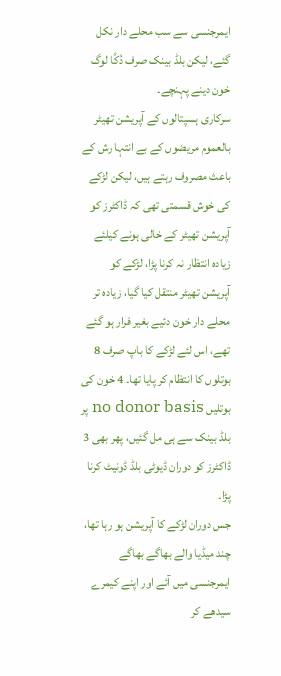ایمرجنسی سے سب محلے دار نکل گئے، لیکن بلڈ بینک صرف دُکَّا لوگ خون دینے پہنچے۔
سرکاری ہسپتالوں کے آپریشن تھیٹر بالعموم مریضوں کے بے انتہا رش کے باعث مصروف رہتے ہیں، لیکن لڑکے کی خوش قسمتی تھی کہ ڈاکٹرز کو آپریشن تھیٹر کے خالی ہونے کیلئے زیادہ انتظار نہ کرنا پڑا، لڑکے کو آپریشن تھیٹر منتقل کیا گیا، زیادہ تر محلے دار خون دئیے بغیر فرار ہو گئے تھے، اس لئے لڑکے کا باپ صرف 8 بوتلوں کا انتظام کر پایا تھا۔ 4 خون کی بوتلیں no donor basis پر بلڈ بینک سے ہی مل گئیں، پھر بھی 3 ڈاکٹرز کو دوران ڈیوٹی بلڈ ڈونیٹ کرنا پڑا۔
جس دوران لڑکے کا آپریشن ہو رہا تھا، چند میڈیا والے بھاگے بھاگے ایمرجنسی میں آئے اور اپنے کیمرے سیدھے کر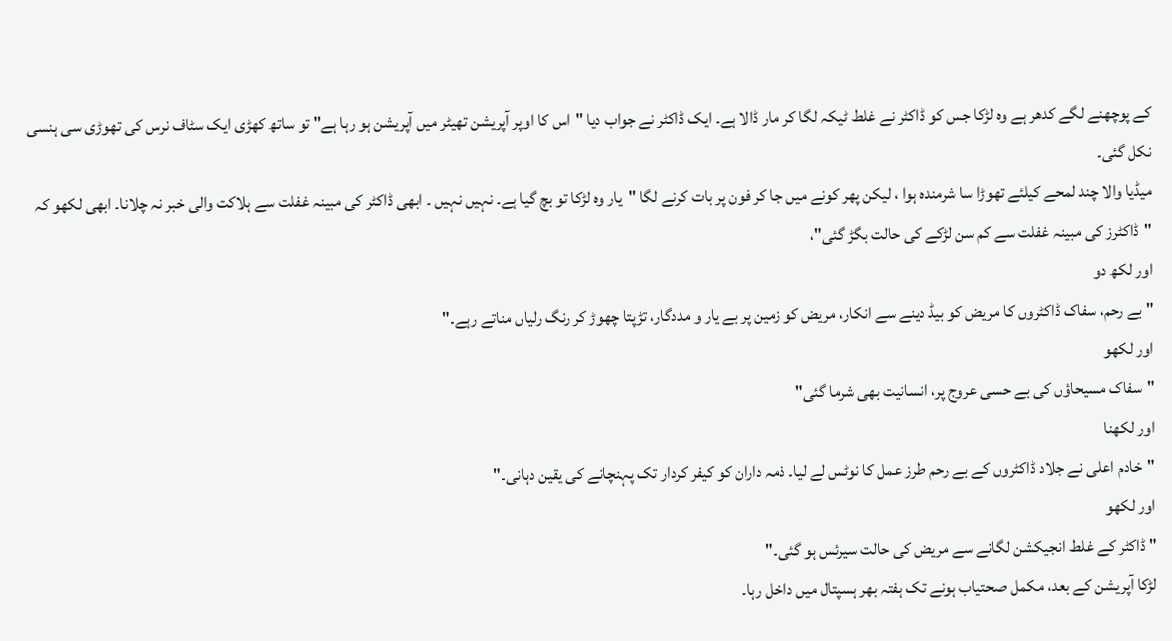کے پوچھنے لگے کدھر ہے وہ لڑکا جس کو ڈاکٹر نے غلط ٹیکہ لگا کر مار ڈالا ہے۔ ایک ڈاکٹر نے جواب دیا "اس کا اوپر آپریشن تھیٹر میں آپریشن ہو رہا ہے" تو ساتھ کھڑی ایک سٹاف نرس کی تھوڑی سی ہنسی نکل گئی۔
میڈیا والا چند لمحے کیلئے تھوڑا سا شرمندہ ہوا ، لیکن پھر کونے میں جا کر فون پر بات کرنے لگا "یار وہ لڑکا تو بچ گیا ہے۔ نہیں نہیں ۔ ابھی ڈاکٹر کی مبینہ غفلت سے ہلاکت والی خبر نہ چلانا۔ ابھی لکھو کہ
"ڈاکٹرز کی مبینہ غفلت سے کم سن لڑکے کی حالت بگڑ گئی"،
اور لکھ دو
" بے رحم، سفاک ڈاکٹروں کا مریض کو بیڈ دینے سے انکار، مریض کو زمین پر بے یار و مددگار، تڑپتا چھوڑ کر رنگ رلیاں مناتے رہے۔"
اور لکھو
"سفاک مسیحاؤں کی بے حسی عروج پر، انسانیت بھی شرما گئی"
اور لکھنا
"خادم اعلی نے جلاد ڈاکٹروں کے بے رحم طرز عمل کا نوٹس لے لیا۔ ذمہ داران کو کیفر کردار تک پہنچانے کی یقین دہانی۔"
اور لکھو
" ڈاکٹر کے غلط انجیکشن لگانے سے مریض کی حالت سیرئس ہو گئی۔"
لڑکا آپریشن کے بعد، مکمل صحتیاب ہونے تک ہفتہ بھر ہسپتال میں داخل رہا۔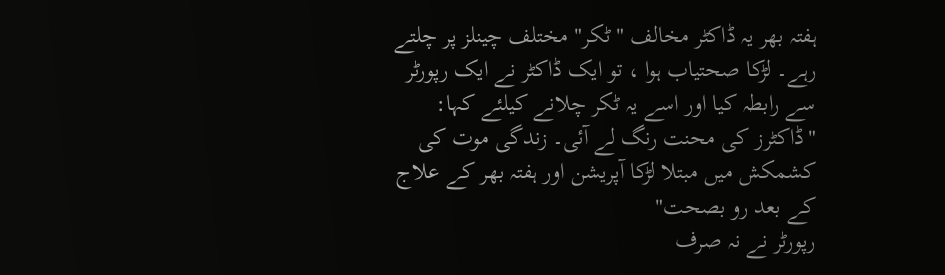ہفتہ بھر یہ ڈاکٹر مخالف " ٹکر" مختلف چینلز پر چلتے رہے۔ لڑکا صحتیاب ہوا ، تو ایک ڈاکٹر نے ایک رپورٹر سے رابطہ کیا اور اسے یہ ٹکر چلانے کیلئے کہا:
"ڈاکٹرز کی محنت رنگ لے آئی۔ زندگی موت کی کشمکش میں مبتلا لڑکا آپریشن اور ہفتہ بھر کے علاج کے بعد رو بصحت"
رپورٹر نے نہ صرف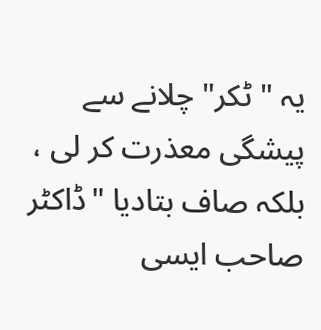یہ " ٹکر" چلانے سے پیشگی معذرت کر لی ، بلکہ صاف بتادیا "ڈاکٹر صاحب ایسی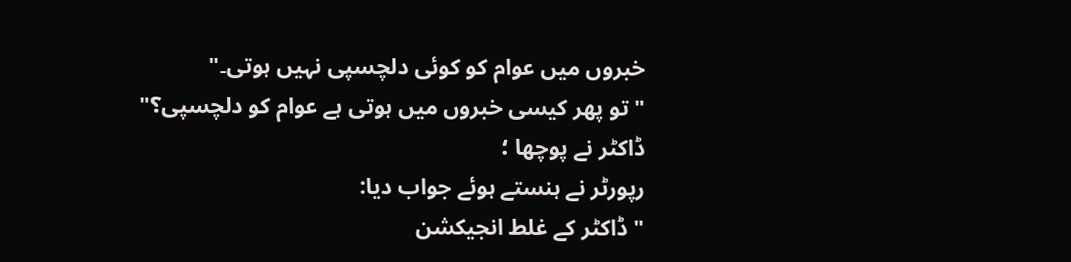خبروں میں عوام کو کوئی دلچسپی نہیں ہوتی۔"
"تو پھر کیسی خبروں میں ہوتی ہے عوام کو دلچسپی؟" ڈاکٹر نے پوچھا ؛
رپورٹر نے ہنستے ہوئے جواب دیا:
" ڈاکٹر کے غلط انجیکشن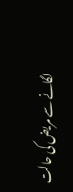لگانے سے مریض کی حالت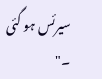سیرئس ہو گئی ۔"